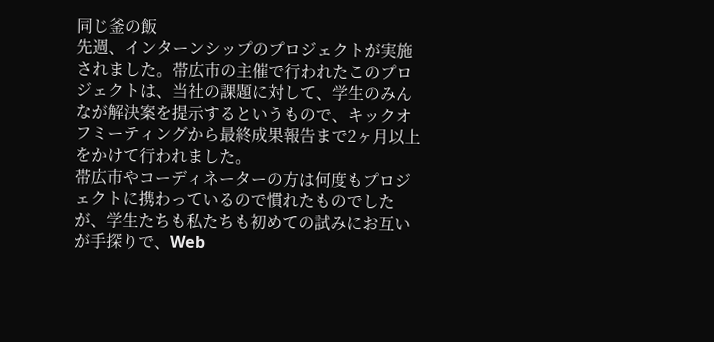同じ釜の飯
先週、インターンシップのプロジェクトが実施されました。帯広市の主催で行われたこのプロジェクトは、当社の課題に対して、学生のみんなが解決案を提示するというもので、キックオフミーティングから最終成果報告まで2ヶ月以上をかけて行われました。
帯広市やコーディネーターの方は何度もプロジェクトに携わっているので慣れたものでしたが、学生たちも私たちも初めての試みにお互いが手探りで、Web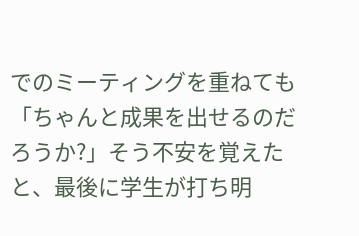でのミーティングを重ねても「ちゃんと成果を出せるのだろうか?」そう不安を覚えたと、最後に学生が打ち明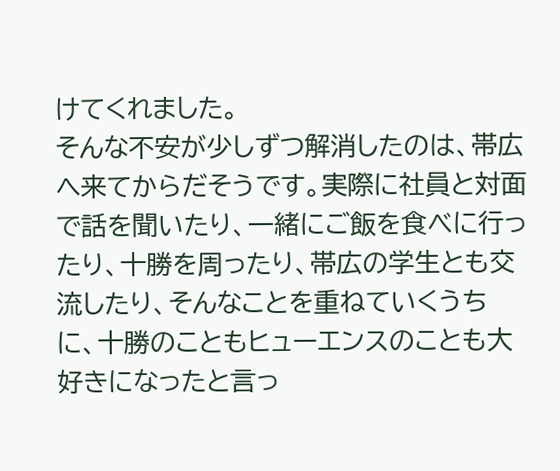けてくれました。
そんな不安が少しずつ解消したのは、帯広へ来てからだそうです。実際に社員と対面で話を聞いたり、一緒にご飯を食べに行ったり、十勝を周ったり、帯広の学生とも交流したり、そんなことを重ねていくうちに、十勝のこともヒューエンスのことも大好きになったと言っ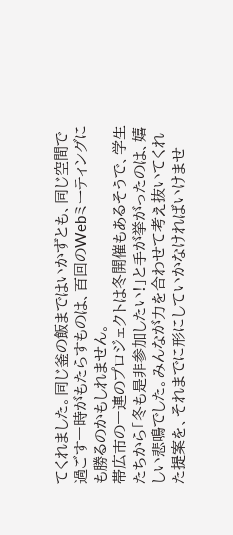てくれました。同じ釜の飯まではいかずとも、同じ空間で過ごす一時がもたらすものは、百回のWebミーティングにも勝るのかもしれません。
帯広市の一連のプロジェクトは冬開催もあるそうで、学生たちから「冬も是非参加したい!」と手が挙がったのは、嬉しい悲鳴でした。みんなが力を合わせて考え抜いてくれた提案を、それまでに形にしていかなければいけませ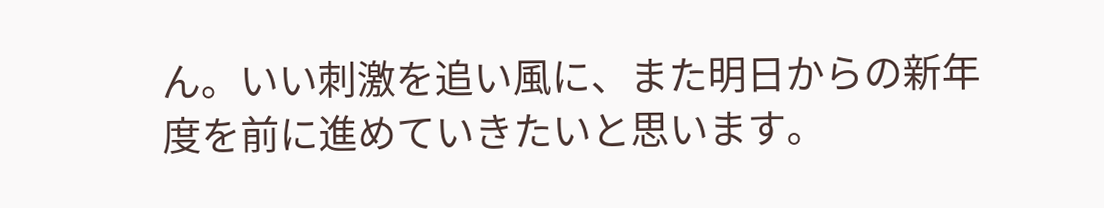ん。いい刺激を追い風に、また明日からの新年度を前に進めていきたいと思います。